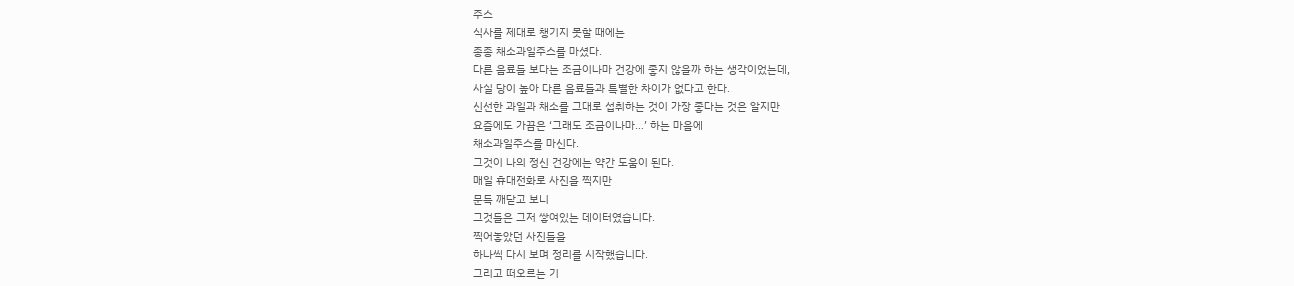주스
식사를 제대로 챙기지 못할 때에는
종종 채소과일주스를 마셨다.
다른 음료들 보다는 조금이나마 건강에 좋지 않을까 하는 생각이었는데,
사실 당이 높아 다른 음료들과 특별한 차이가 없다고 한다.
신선한 과일과 채소를 그대로 섭취하는 것이 가장 좋다는 것은 알지만
요즘에도 가끔은 ‘그래도 조금이나마…’ 하는 마음에
채소과일주스를 마신다.
그것이 나의 정신 건강에는 약간 도움이 된다.
매일 휴대전화로 사진을 찍지만
문득 깨닫고 보니
그것들은 그저 쌓여있는 데이터였습니다.
찍어놓았던 사진들을
하나씩 다시 보며 정리를 시작했습니다.
그리고 떠오르는 기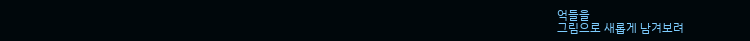억들을
그림으로 새롭게 남겨보려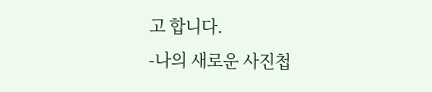고 합니다.
-나의 새로운 사진첩